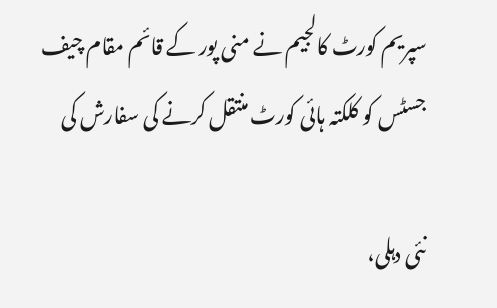سپریم کورٹ کالجیم نے منی پور کے قائم مقام چیف جسٹس کو کلکتہ ہائی کورٹ منتقل کرنے کی سفارش کی

نئی دہلی،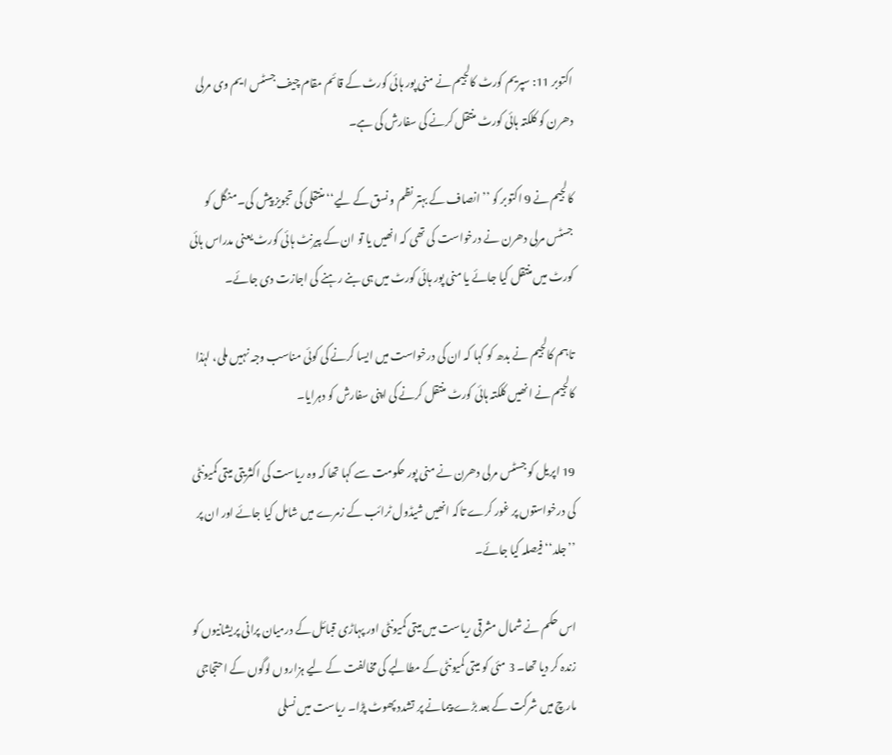اکتوبر 11: سپریم کورٹ کالجیم نے منی پور ہائی کورٹ کے قائم مقام چیف جسٹس ایم وی مرلی دھرن کو کلکتہ ہائی کورٹ منتقل کرنے کی سفارش کی ہے۔

کالجیم نے 9 اکتوبر کو ’’انصاف کے بہتر نظم و نسق کے لیے‘‘ منتقلی کی تجویز پیش کی۔ منگل کو جسٹس مرلی دھرن نے درخواست کی تھی کہ انھیں یا تو ان کے پیرنٹ ہائی کورٹ یعنی مدراس ہائی کورٹ میں منتقل کیا جائے یا منی پور ہائی کورٹ میں ہی بنے رہنے کی اجازت دی جائے۔

تاہم کالجیم نے بدھ کو کہا کہ ان کی درخواست میں ایسا کرنے کی کوئی مناسب وجہ نہیں ملی، لہٰذا کالجیم نے انھیں کلکتہ ہائی کورٹ منتقل کرنے کی اپنی سفارش کو دہرایا۔

19 اپریل کو جسٹس مرلی دھرن نے منی پور حکومت سے کہا تھا کہ وہ ریاست کی اکثریتی میتی کمیونٹی کی درخواستوں پر غور کرے تاکہ انھیں شیڈول ٹرائب کے زمرے میں شامل کیا جائے اور ان پر ’’جلد‘‘ فیصلہ کیا جائے۔

اس حکم نے شمال مشرقی ریاست میں میتی کمیونٹی اور پہاڑی قبائل کے درمیان پرانی پریشانیوں کو زندہ کر دیا تھا۔ 3 مئی کو میتی کمیونٹی کے مطالبے کی مخالفت کے لیے ہزاروں لوگوں کے احتجاجی مارچ میں شرکت کے بعد بڑے پیمانے پر تشدد پھوٹ پڑا۔ ریاست میں نسلی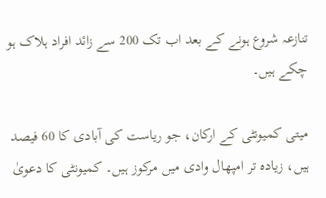تنازعہ شروع ہونے کے بعد اب تک 200 سے زائد افراد ہلاک ہو چکے ہیں۔

میتی کمیونٹی کے ارکان، جو ریاست کی آبادی کا 60 فیصد ہیں، زیادہ تر امپھال وادی میں مرکوز ہیں۔ کمیونٹی کا دعویٰ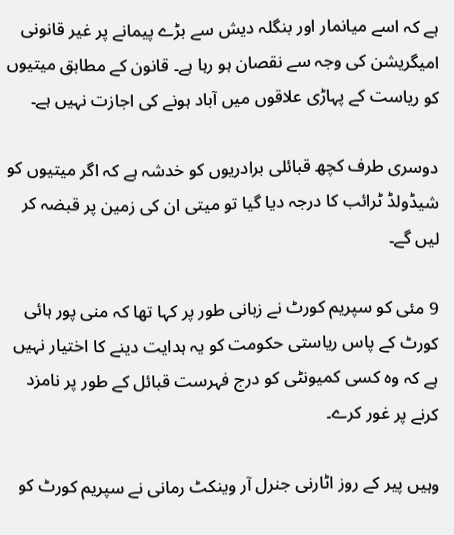ہے کہ اسے میانمار اور بنگلہ دیش سے بڑے پیمانے پر غیر قانونی امیگریشن کی وجہ سے نقصان ہو رہا ہے۔ قانون کے مطابق میتیوں کو ریاست کے پہاڑی علاقوں میں آباد ہونے کی اجازت نہیں ہے۔

دوسری طرف کچھ قبائلی برادریوں کو خدشہ ہے کہ اگر میتیوں کو شیڈولڈ ٹرائب کا درجہ دیا گیا تو میتی ان کی زمین پر قبضہ کر لیں گے۔

9 مئی کو سپریم کورٹ نے زبانی طور پر کہا تھا کہ منی پور ہائی کورٹ کے پاس ریاستی حکومت کو یہ ہدایت دینے کا اختیار نہیں ہے کہ وہ کسی کمیونٹی کو درج فہرست قبائل کے طور پر نامزد کرنے پر غور کرے۔

وہیں پیر کے روز اٹارنی جنرل آر وینکٹ رمانی نے سپریم کورٹ کو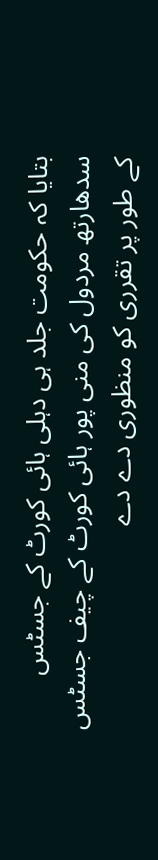بتایا کہ حکومت جلد ہی دہلی ہائی کورٹ کے جسٹس سدھارتھ مردول کی منی پور ہائی کورٹ کے چیف جسٹس کے طور پر تقرری کو منظوری دے دے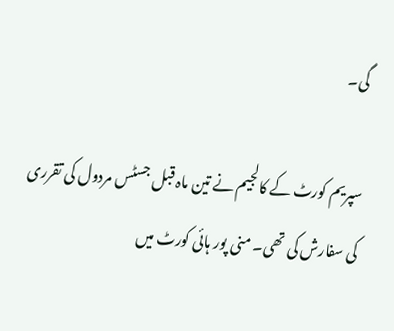گی۔

سپریم کورٹ کے کالجیم نے تین ماہ قبل جسٹس مردول کی تقرری کی سفارش کی تھی۔ منی پور ہائی کورٹ میں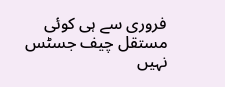فروری سے ہی کوئی مستقل چیف جسٹس نہیں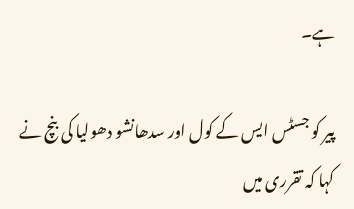ہے۔

پیر کو جسٹس ایس کے کول اور سدھانشو دھولیا کی بنچ نے کہا کہ تقرری میں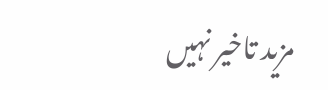مزید تاخیر نہیں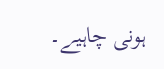ہونی چاہیے۔